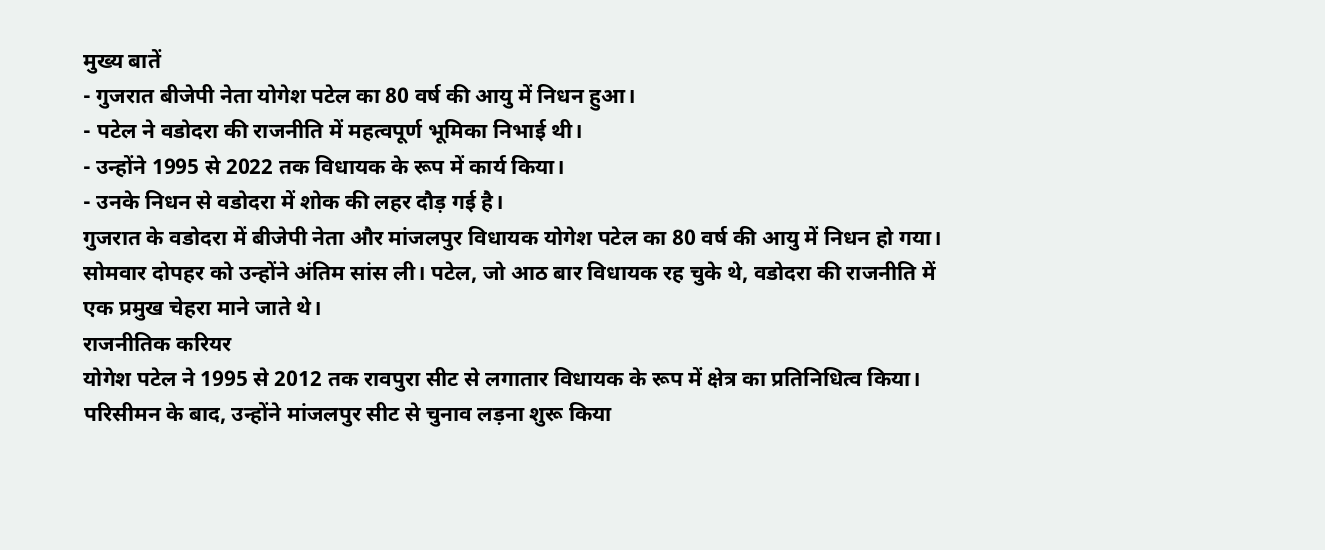मुख्य बातें
- गुजरात बीजेपी नेता योगेश पटेल का 80 वर्ष की आयु में निधन हुआ।
- पटेल ने वडोदरा की राजनीति में महत्वपूर्ण भूमिका निभाई थी।
- उन्होंने 1995 से 2022 तक विधायक के रूप में कार्य किया।
- उनके निधन से वडोदरा में शोक की लहर दौड़ गई है।
गुजरात के वडोदरा में बीजेपी नेता और मांजलपुर विधायक योगेश पटेल का 80 वर्ष की आयु में निधन हो गया। सोमवार दोपहर को उन्होंने अंतिम सांस ली। पटेल, जो आठ बार विधायक रह चुके थे, वडोदरा की राजनीति में एक प्रमुख चेहरा माने जाते थे।
राजनीतिक करियर
योगेश पटेल ने 1995 से 2012 तक रावपुरा सीट से लगातार विधायक के रूप में क्षेत्र का प्रतिनिधित्व किया। परिसीमन के बाद, उन्होंने मांजलपुर सीट से चुनाव लड़ना शुरू किया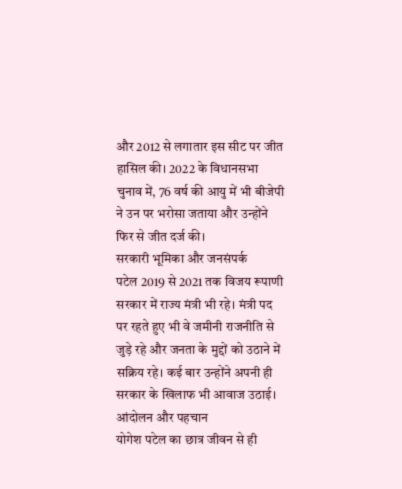और 2012 से लगातार इस सीट पर जीत हासिल की। 2022 के विधानसभा चुनाव में, 76 वर्ष की आयु में भी बीजेपी ने उन पर भरोसा जताया और उन्होंने फिर से जीत दर्ज की।
सरकारी भूमिका और जनसंपर्क
पटेल 2019 से 2021 तक विजय रूपाणी सरकार में राज्य मंत्री भी रहे। मंत्री पद पर रहते हुए भी वे जमीनी राजनीति से जुड़े रहे और जनता के मुद्दों को उठाने में सक्रिय रहे। कई बार उन्होंने अपनी ही सरकार के खिलाफ भी आवाज उठाई।
आंदोलन और पहचान
योगेश पटेल का छात्र जीवन से ही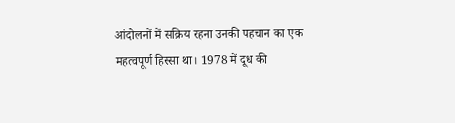आंदोलनों में सक्रिय रहना उनकी पहचान का एक महत्वपूर्ण हिस्सा था। 1978 में दूध की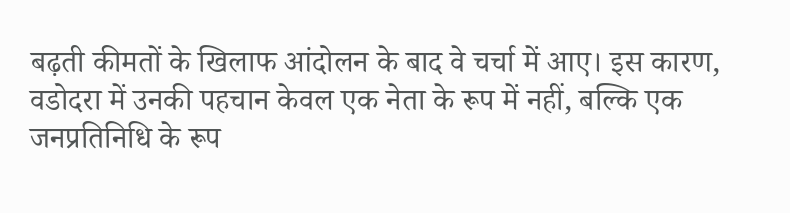बढ़ती कीमतों के खिलाफ आंदोलन के बाद वे चर्चा में आए। इस कारण, वडोदरा में उनकी पहचान केवल एक नेता के रूप में नहीं, बल्कि एक जनप्रतिनिधि के रूप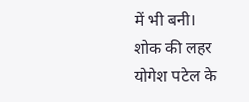में भी बनी।
शोक की लहर
योगेश पटेल के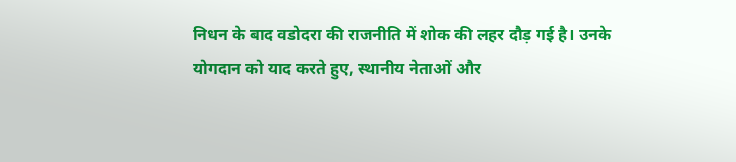निधन के बाद वडोदरा की राजनीति में शोक की लहर दौड़ गई है। उनके योगदान को याद करते हुए, स्थानीय नेताओं और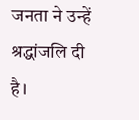जनता ने उन्हें श्रद्धांजलि दी है।